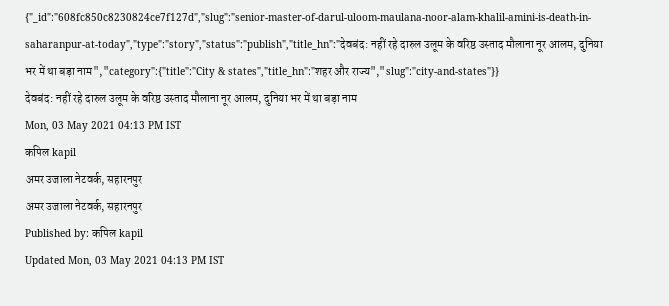{"_id":"608fc850c8230824ce7f127d","slug":"senior-master-of-darul-uloom-maulana-noor-alam-khalil-amini-is-death-in-saharanpur-at-today","type":"story","status":"publish","title_hn":"देवबंद: नहीं रहे दारुल उलूम के वरिष्ठ उस्ताद मौलाना नूर आलम, दुनिया भर में था बड़ा नाम","category":{"title":"City & states","title_hn":"शहर और राज्य","slug":"city-and-states"}}
देवबंद: नहीं रहे दारुल उलूम के वरिष्ठ उस्ताद मौलाना नूर आलम, दुनिया भर में था बड़ा नाम
Mon, 03 May 2021 04:13 PM IST
कपिल kapil
अमर उजाला नेटवर्क, सहारनपुर
अमर उजाला नेटवर्क, सहारनपुर
Published by: कपिल kapil
Updated Mon, 03 May 2021 04:13 PM IST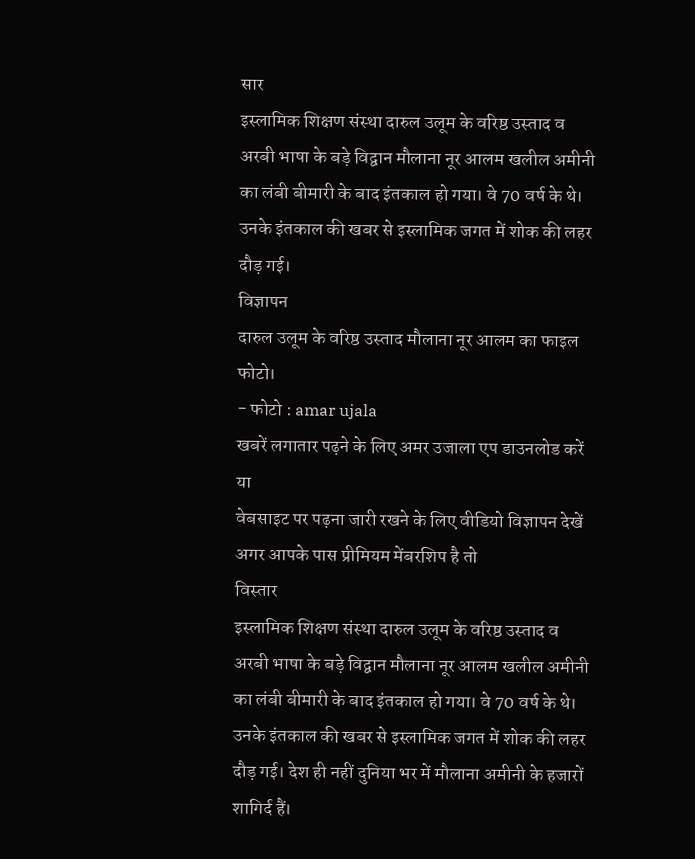सार
इस्लामिक शिक्षण संस्था दारुल उलूम के वरिष्ठ उस्ताद व अरबी भाषा के बड़े विद्वान मौलाना नूर आलम खलील अमीनी का लंबी बीमारी के बाद इंतकाल हो गया। वे 70 वर्ष के थे। उनके इंतकाल की खबर से इस्लामिक जगत में शोक की लहर दौड़ गई।
विज्ञापन
दारुल उलूम के वरिष्ठ उस्ताद मौलाना नूर आलम का फाइल फोटो।
- फोटो : amar ujala
खबरें लगातार पढ़ने के लिए अमर उजाला एप डाउनलोड करें
या
वेबसाइट पर पढ़ना जारी रखने के लिए वीडियो विज्ञापन देखें
अगर आपके पास प्रीमियम मेंबरशिप है तो
विस्तार
इस्लामिक शिक्षण संस्था दारुल उलूम के वरिष्ठ उस्ताद व अरबी भाषा के बड़े विद्वान मौलाना नूर आलम खलील अमीनी का लंबी बीमारी के बाद इंतकाल हो गया। वे 70 वर्ष के थे। उनके इंतकाल की खबर से इस्लामिक जगत में शोक की लहर दौड़ गई। देश ही नहीं दुनिया भर में मौलाना अमीनी के हजारों शागिर्द हैं।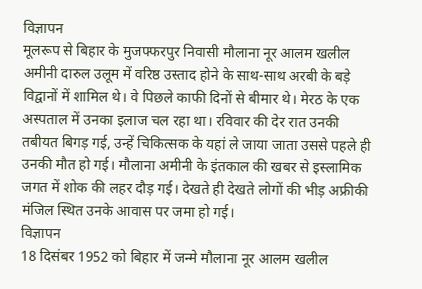विज्ञापन
मूलरूप से बिहार के मुजफ्फरपुर निवासी मौलाना नूर आलम खलील अमीनी दारुल उलूम में वरिष्ठ उस्ताद होने के साथ-साथ अरबी के बड़े विद्वानों में शामिल थे। वे पिछले काफी दिनों से बीमार थे। मेरठ के एक अस्पताल में उनका इलाज चल रहा था। रविवार की देर रात उनकी तबीयत बिगड़ गई, उन्हें चिकित्सक के यहां ले जाया जाता उससे पहले ही उनकी मौत हो गई। मौलाना अमीनी के इंतकाल की खबर से इस्लामिक जगत में शोक की लहर दौड़ गई। देखते ही देखते लोगों की भीड़ अफ्रीकी मंजिल स्थित उनके आवास पर जमा हो गई।
विज्ञापन
18 दिसंबर 1952 को बिहार में जन्मे मौलाना नूर आलम खलील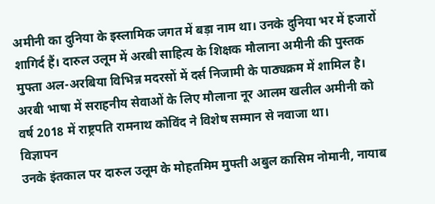अमीनी का दुनिया के इस्लामिक जगत में बड़ा नाम था। उनके दुनिया भर में हजारों शागिर्द हैं। दारुल उलूम में अरबी साहित्य के शिक्षक मौलाना अमीनी की पुस्तक मुफ्ता अल-अरबिया विभिन्न मदरसों में दर्स निजामी के पाठ्यक्रम में शामिल है। अरबी भाषा में सराहनीय सेवाओं के लिए मौलाना नूर आलम खलील अमीनी को वर्ष 2018 में राष्ट्रपति रामनाथ कोविंद ने विशेष सम्मान से नवाजा था।
विज्ञापन
उनके इंतकाल पर दारुल उलूम के मोहतमिम मुफ्ती अबुल कासिम नोमानी, नायाब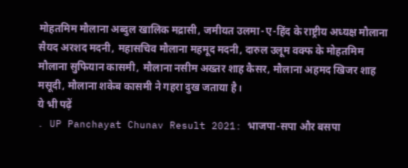मोहतमिम मौलाना अब्दुल खालिक मद्रासी, जमीयत उलमा-ए-हिंद के राष्ट्रीय अध्यक्ष मौलाना सैयद अरशद मदनी, महासचिव मौलाना महमूद मदनी, दारुल उलूम वक्फ के मोहतमिम मौलाना सुफियान कासमी, मौलाना नसीम अख्तर शाह कैसर, मौलाना अहमद खिजर शाह मसूदी, मौलाना शकेब कासमी ने गहरा दुख जताया है।
ये भी पढ़ें
. UP Panchayat Chunav Result 2021: भाजपा-सपा और बसपा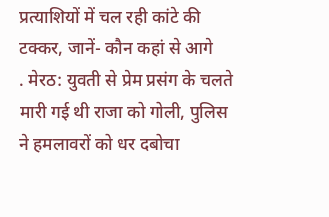प्रत्याशियों में चल रही कांटे की टक्कर, जानें- कौन कहां से आगे
. मेरठ: युवती से प्रेम प्रसंग के चलते मारी गई थी राजा को गोली, पुलिस ने हमलावरों को धर दबोचा